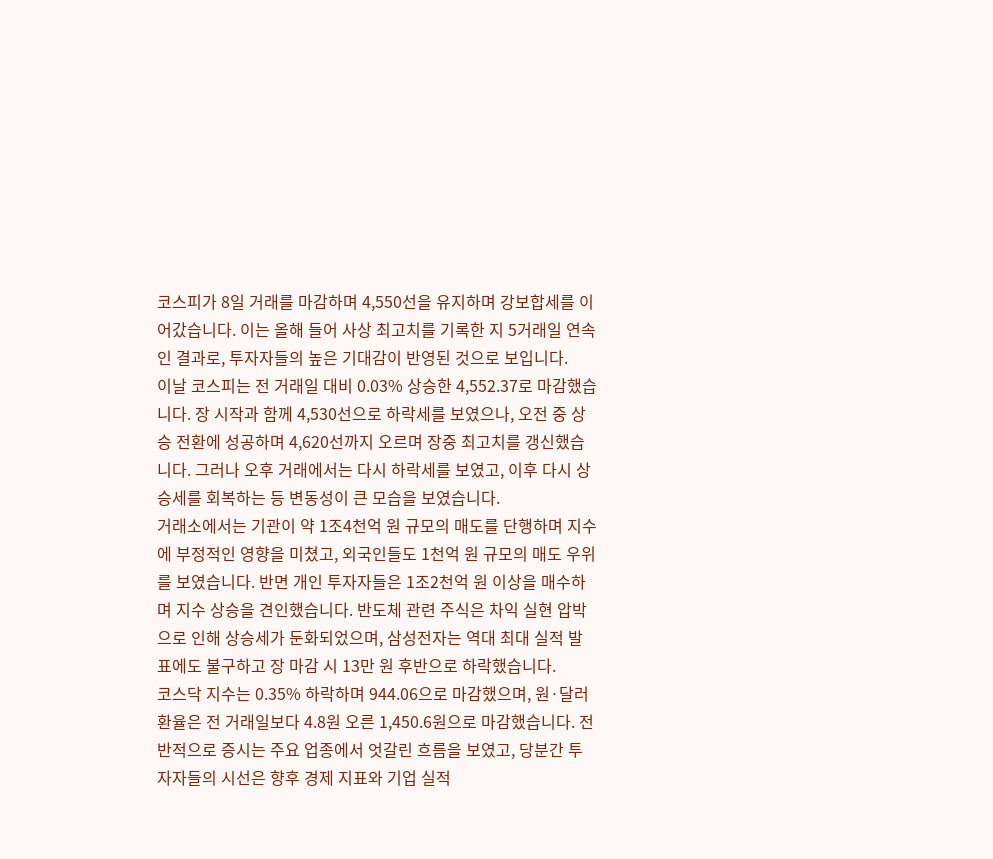코스피가 8일 거래를 마감하며 4,550선을 유지하며 강보합세를 이어갔습니다. 이는 올해 들어 사상 최고치를 기록한 지 5거래일 연속인 결과로, 투자자들의 높은 기대감이 반영된 것으로 보입니다.
이날 코스피는 전 거래일 대비 0.03% 상승한 4,552.37로 마감했습니다. 장 시작과 함께 4,530선으로 하락세를 보였으나, 오전 중 상승 전환에 성공하며 4,620선까지 오르며 장중 최고치를 갱신했습니다. 그러나 오후 거래에서는 다시 하락세를 보였고, 이후 다시 상승세를 회복하는 등 변동성이 큰 모습을 보였습니다.
거래소에서는 기관이 약 1조4천억 원 규모의 매도를 단행하며 지수에 부정적인 영향을 미쳤고, 외국인들도 1천억 원 규모의 매도 우위를 보였습니다. 반면 개인 투자자들은 1조2천억 원 이상을 매수하며 지수 상승을 견인했습니다. 반도체 관련 주식은 차익 실현 압박으로 인해 상승세가 둔화되었으며, 삼성전자는 역대 최대 실적 발표에도 불구하고 장 마감 시 13만 원 후반으로 하락했습니다.
코스닥 지수는 0.35% 하락하며 944.06으로 마감했으며, 원·달러 환율은 전 거래일보다 4.8원 오른 1,450.6원으로 마감했습니다. 전반적으로 증시는 주요 업종에서 엇갈린 흐름을 보였고, 당분간 투자자들의 시선은 향후 경제 지표와 기업 실적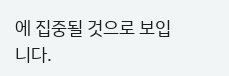에 집중될 것으로 보입니다.